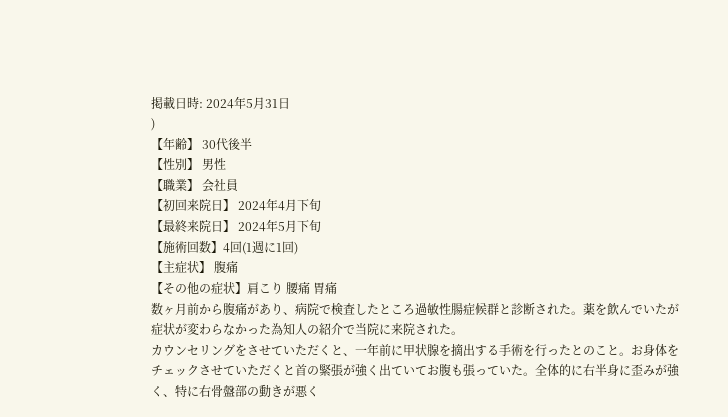掲載日時: 2024年5月31日
)
【年齢】 30代後半
【性別】 男性
【職業】 会社員
【初回来院日】 2024年4月下旬
【最終来院日】 2024年5月下旬
【施術回数】4回(1週に1回)
【主症状】 腹痛
【その他の症状】肩こり 腰痛 胃痛
数ヶ月前から腹痛があり、病院で検査したところ過敏性腸症候群と診断された。薬を飲んでいたが症状が変わらなかった為知人の紹介で当院に来院された。
カウンセリングをさせていただくと、一年前に甲状腺を摘出する手術を行ったとのこと。お身体をチェックさせていただくと首の緊張が強く出ていてお腹も張っていた。全体的に右半身に歪みが強く、特に右骨盤部の動きが悪く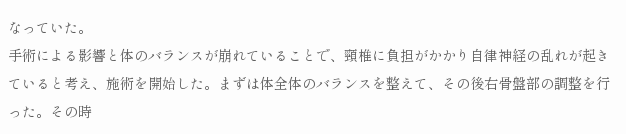なっていた。
手術による影響と体のバランスが崩れていることで、頸椎に負担がかかり自律神経の乱れが起きていると考え、施術を開始した。まずは体全体のバランスを整えて、その後右骨盤部の調整を行った。その時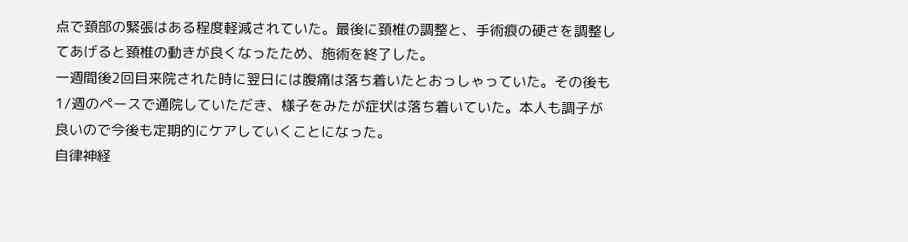点で頚部の緊張はある程度軽減されていた。最後に頚椎の調整と、手術痕の硬さを調整してあげると頚椎の動きが良くなったため、施術を終了した。
一週間後2回目来院された時に翌日には腹痛は落ち着いたとおっしゃっていた。その後も1/週のペースで通院していただき、様子をみたが症状は落ち着いていた。本人も調子が良いので今後も定期的にケアしていくことになった。
自律神経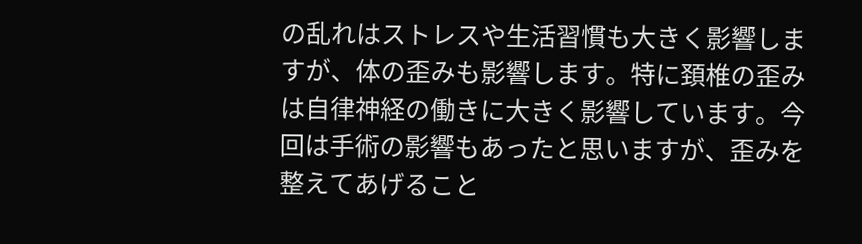の乱れはストレスや生活習慣も大きく影響しますが、体の歪みも影響します。特に頚椎の歪みは自律神経の働きに大きく影響しています。今回は手術の影響もあったと思いますが、歪みを整えてあげること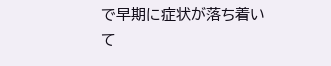で早期に症状が落ち着いて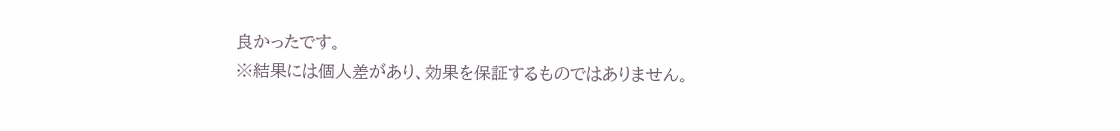良かったです。
※結果には個人差があり、効果を保証するものではありません。